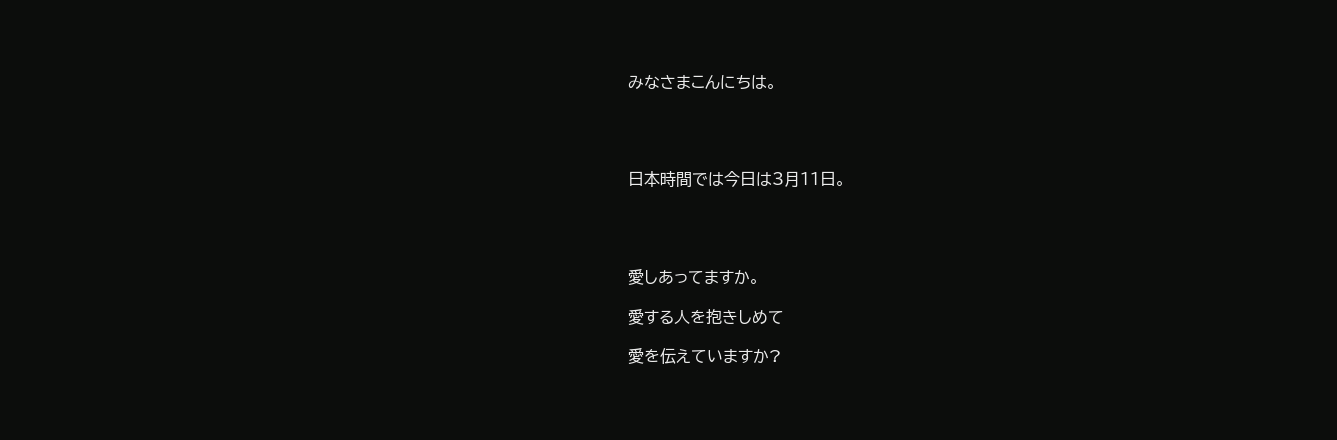みなさまこんにちは。




日本時間では今日は3月11日。




愛しあってますか。

愛する人を抱きしめて

愛を伝えていますか?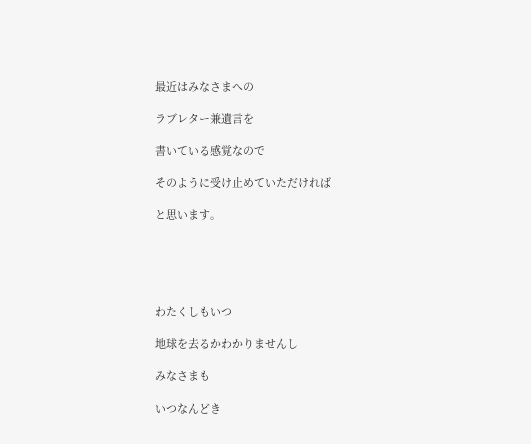最近はみなさまへの

ラブレター兼遺言を

書いている感覚なので

そのように受け止めていただければ

と思います。





わたくしもいつ

地球を去るかわかりませんし

みなさまも

いつなんどき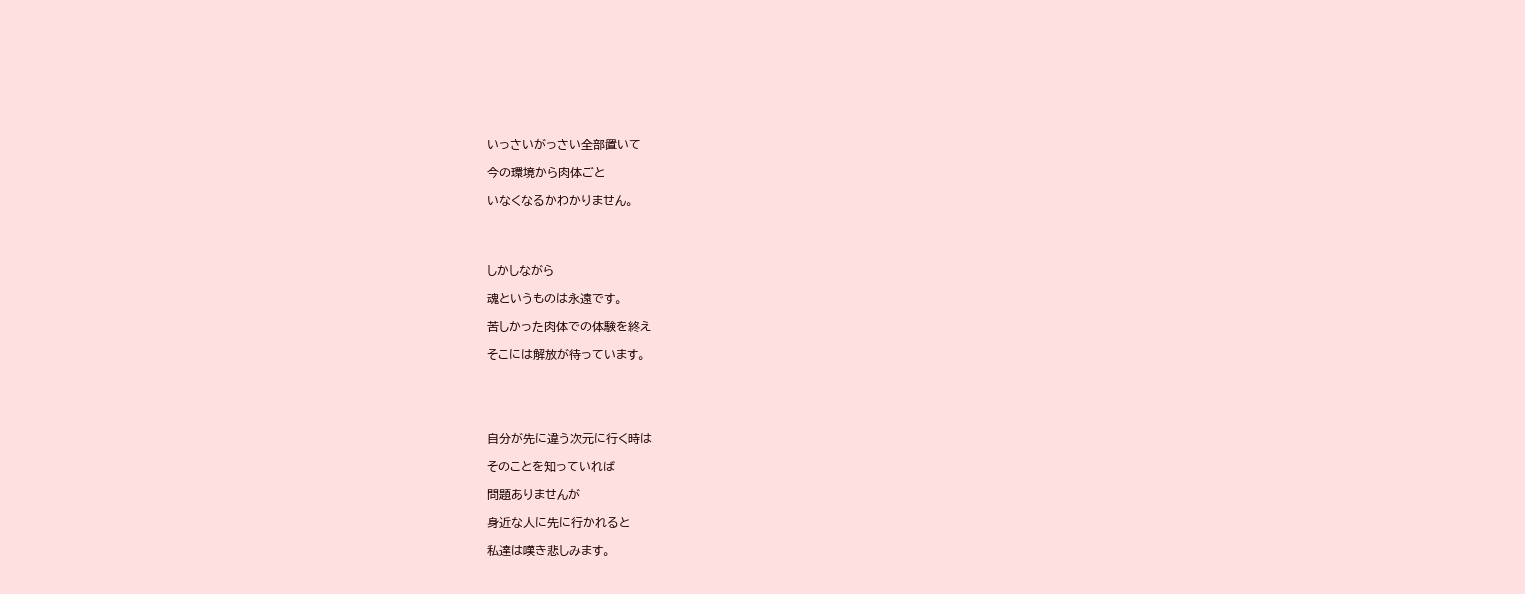いっさいがっさい全部置いて

今の環境から肉体ごと

いなくなるかわかりません。




しかしながら

魂というものは永遠です。

苦しかった肉体での体験を終え

そこには解放が待っています。





自分が先に違う次元に行く時は

そのことを知っていれば

問題ありませんが

身近な人に先に行かれると

私達は嘆き悲しみます。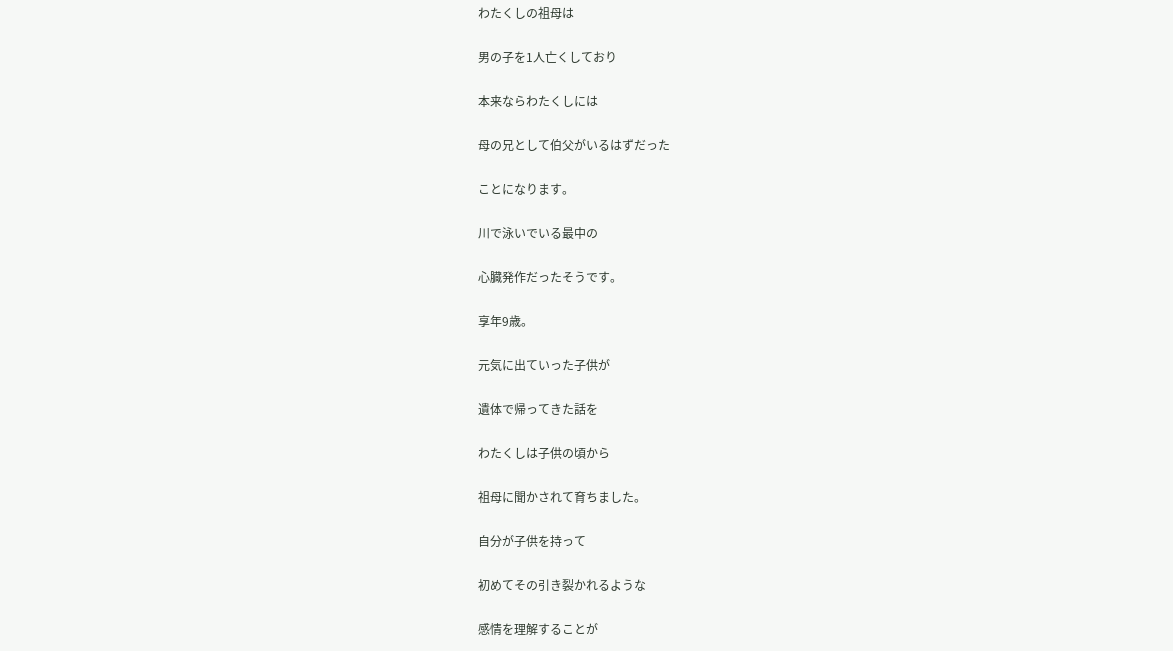わたくしの祖母は

男の子を1人亡くしており

本来ならわたくしには

母の兄として伯父がいるはずだった

ことになります。

川で泳いでいる最中の

心臓発作だったそうです。

享年9歳。

元気に出ていった子供が

遺体で帰ってきた話を

わたくしは子供の頃から

祖母に聞かされて育ちました。

自分が子供を持って

初めてその引き裂かれるような

感情を理解することが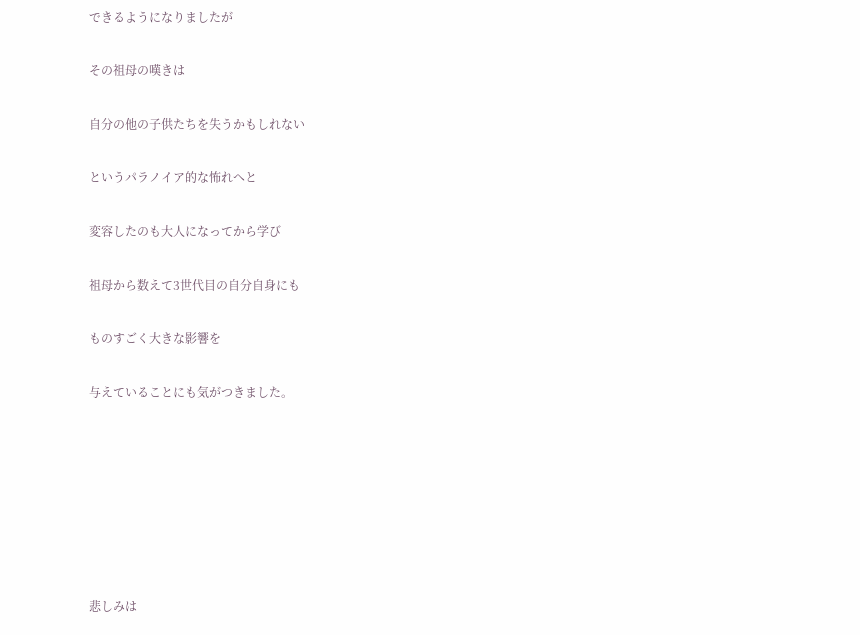できるようになりましたが

その祖母の嘆きは

自分の他の子供たちを失うかもしれない

というパラノイア的な怖れへと

変容したのも大人になってから学び

祖母から数えて3世代目の自分自身にも

ものすごく大きな影響を

与えていることにも気がつきました。







悲しみは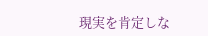現実を肯定しな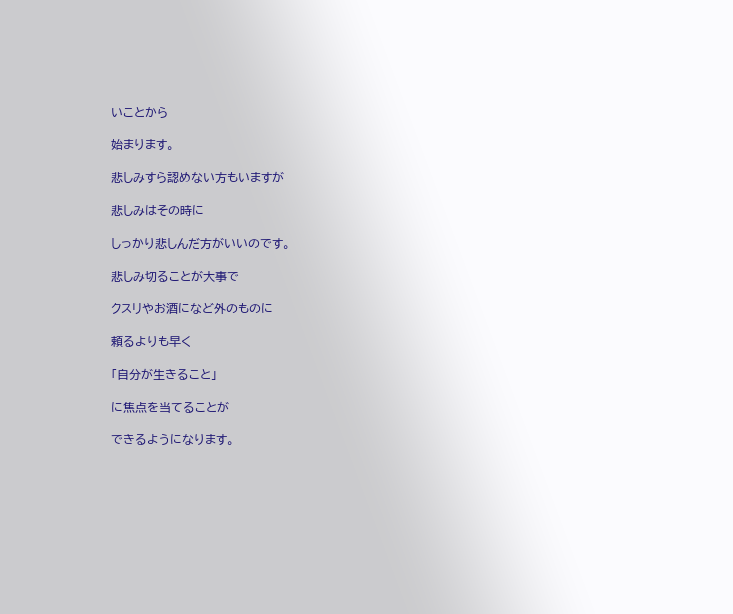いことから

始まります。

悲しみすら認めない方もいますが

悲しみはその時に

しっかり悲しんだ方がいいのです。

悲しみ切ることが大事で

クスリやお酒になど外のものに

頼るよりも早く

「自分が生きること」

に焦点を当てることが

できるようになります。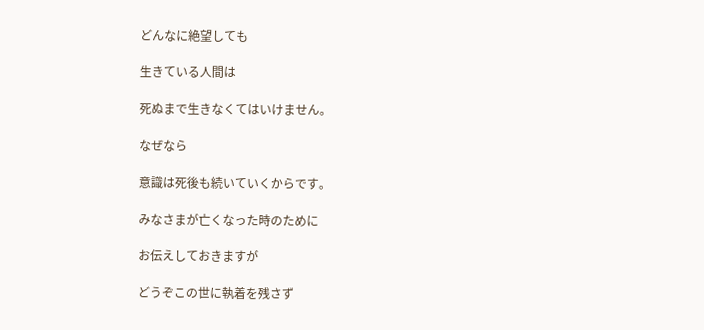どんなに絶望しても

生きている人間は

死ぬまで生きなくてはいけません。

なぜなら

意識は死後も続いていくからです。

みなさまが亡くなった時のために

お伝えしておきますが

どうぞこの世に執着を残さず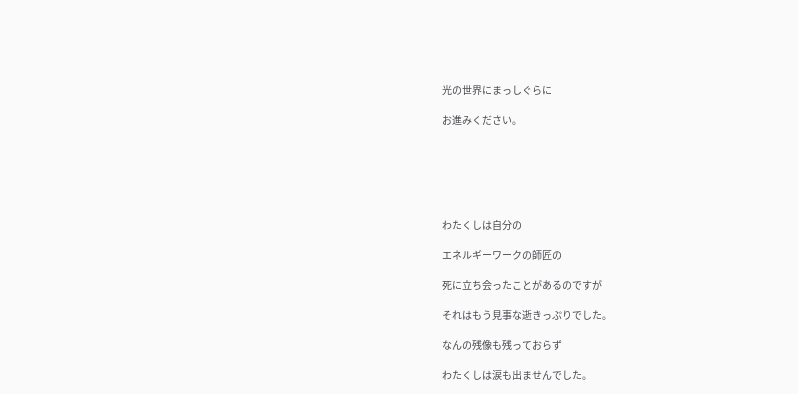光の世界にまっしぐらに

お進みください。






わたくしは自分の

エネルギーワークの師匠の

死に立ち会ったことがあるのですが

それはもう見事な逝きっぷりでした。

なんの残像も残っておらず

わたくしは涙も出ませんでした。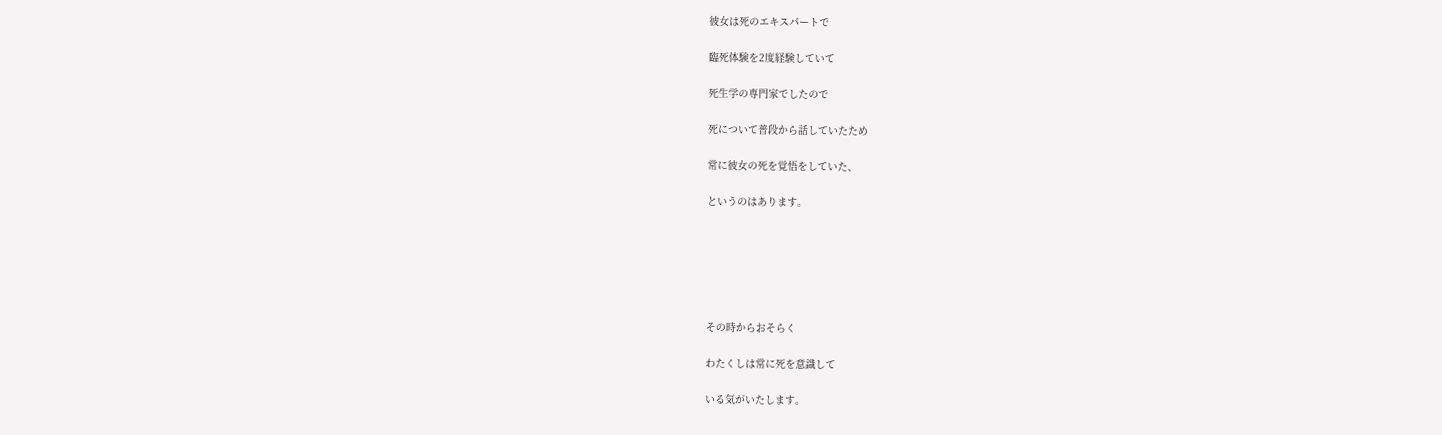彼女は死のエキスパートで

臨死体験を2度経験していて

死生学の専門家でしたので

死について普段から話していたため

常に彼女の死を覚悟をしていた、

というのはあります。






その時からおそらく

わたくしは常に死を意識して

いる気がいたします。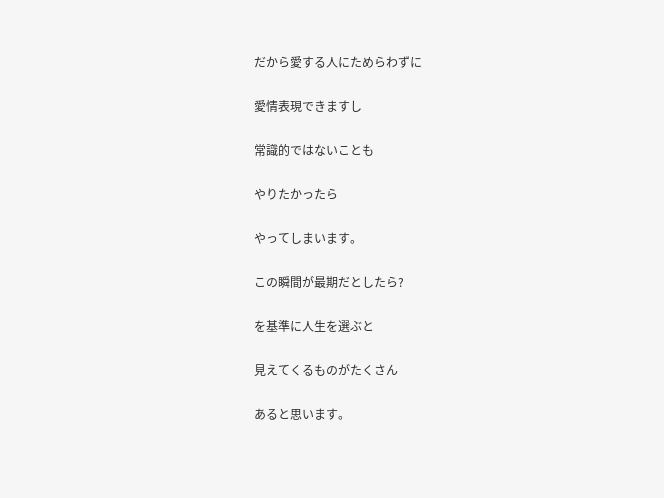だから愛する人にためらわずに

愛情表現できますし

常識的ではないことも

やりたかったら

やってしまいます。

この瞬間が最期だとしたら?

を基準に人生を選ぶと

見えてくるものがたくさん

あると思います。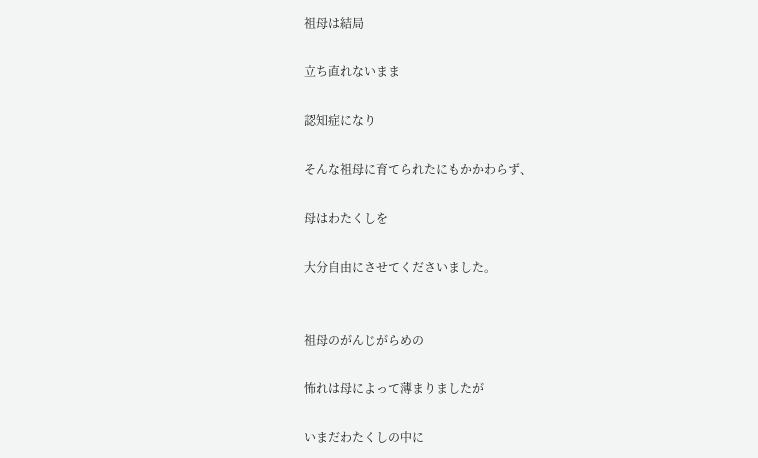祖母は結局

立ち直れないまま

認知症になり

そんな祖母に育てられたにもかかわらず、

母はわたくしを

大分自由にさせてくださいました。


祖母のがんじがらめの

怖れは母によって薄まりましたが

いまだわたくしの中に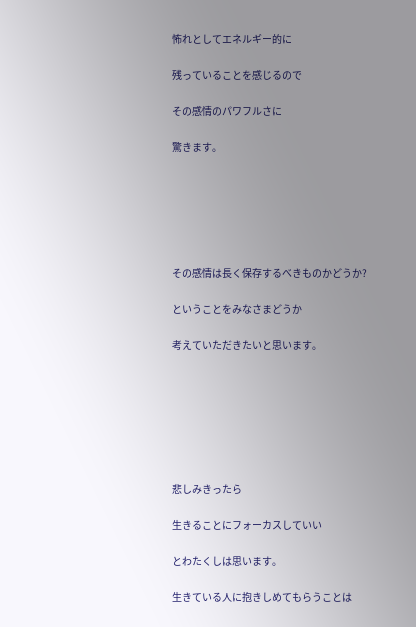怖れとしてエネルギー的に

残っていることを感じるので

その感情のパワフルさに

驚きます。






その感情は長く保存するべきものかどうか?

ということをみなさまどうか

考えていただきたいと思います。







悲しみきったら

生きることにフォーカスしていい

とわたくしは思います。

生きている人に抱きしめてもらうことは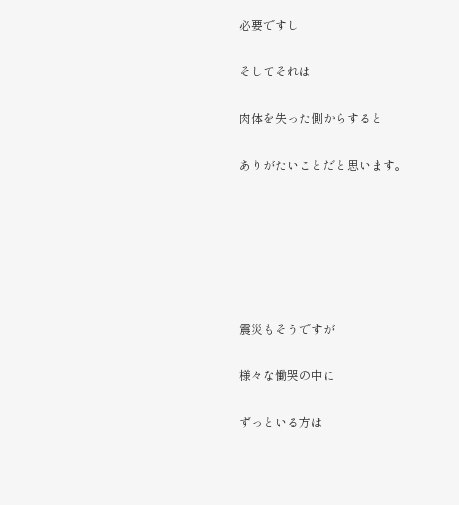必要ですし

そしてそれは

肉体を失った側からすると

ありがたいことだと思います。






震災もそうですが

様々な慟哭の中に

ずっといる方は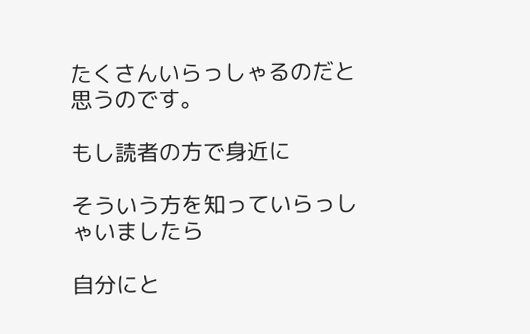たくさんいらっしゃるのだと思うのです。

もし読者の方で身近に

そういう方を知っていらっしゃいましたら

自分にと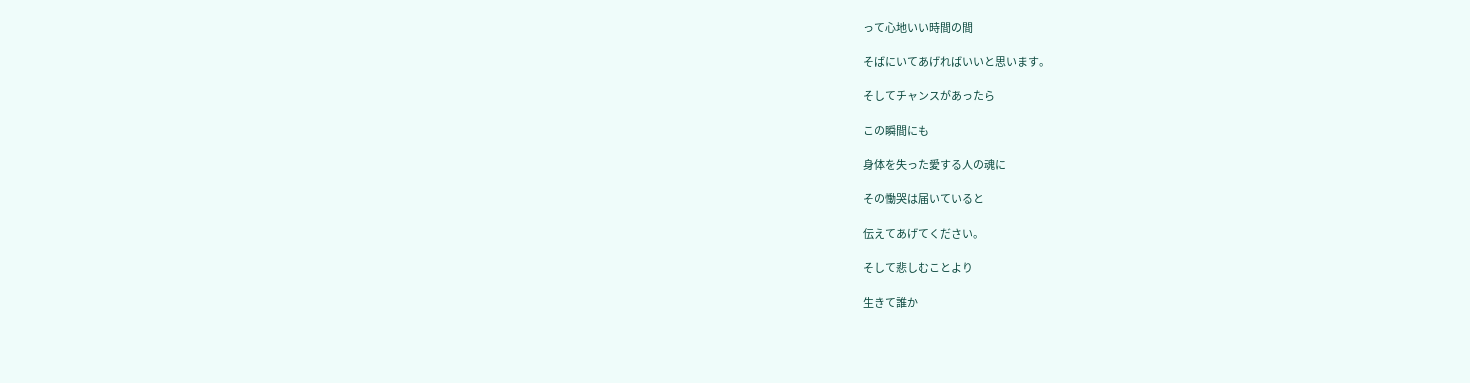って心地いい時間の間

そばにいてあげればいいと思います。

そしてチャンスがあったら

この瞬間にも

身体を失った愛する人の魂に

その慟哭は届いていると

伝えてあげてください。

そして悲しむことより

生きて誰か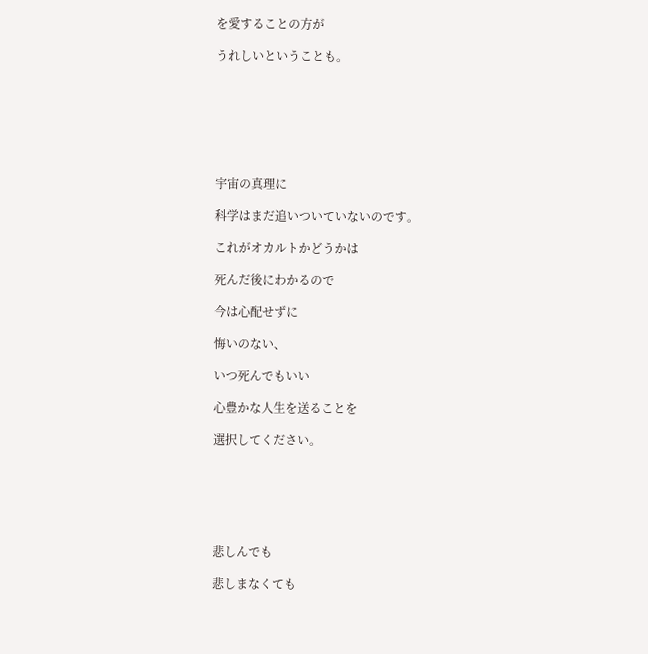を愛することの方が

うれしいということも。







宇宙の真理に

科学はまだ追いついていないのです。

これがオカルトかどうかは

死んだ後にわかるので

今は心配せずに

悔いのない、

いつ死んでもいい

心豊かな人生を送ることを

選択してください。






悲しんでも

悲しまなくても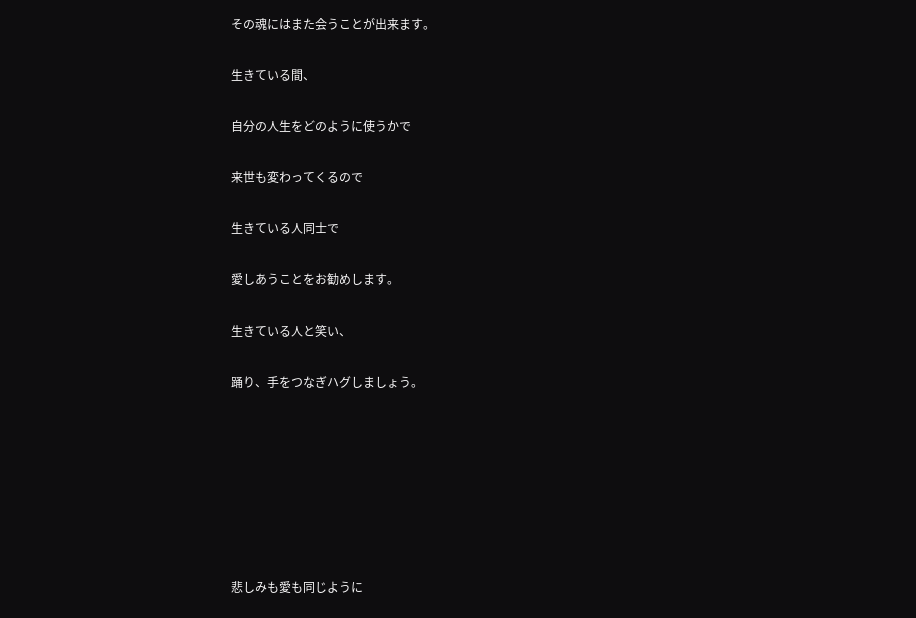その魂にはまた会うことが出来ます。

生きている間、

自分の人生をどのように使うかで

来世も変わってくるので

生きている人同士で

愛しあうことをお勧めします。

生きている人と笑い、

踊り、手をつなぎハグしましょう。







悲しみも愛も同じように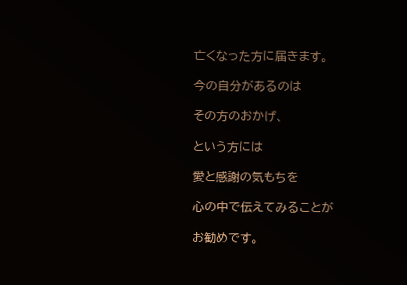亡くなった方に届きます。

今の自分があるのは

その方のおかげ、

という方には

愛と感謝の気もちを

心の中で伝えてみることが

お勧めです。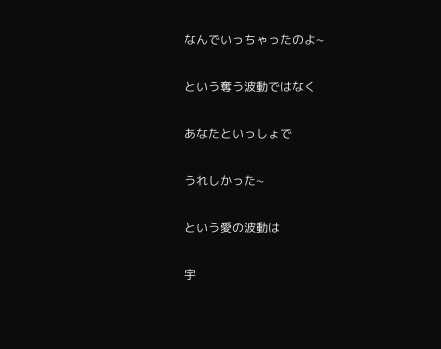なんでいっちゃったのよ~

という奪う波動ではなく

あなたといっしょで

うれしかった~

という愛の波動は

宇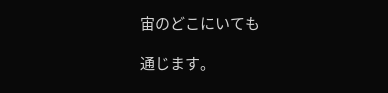宙のどこにいても

通じます。